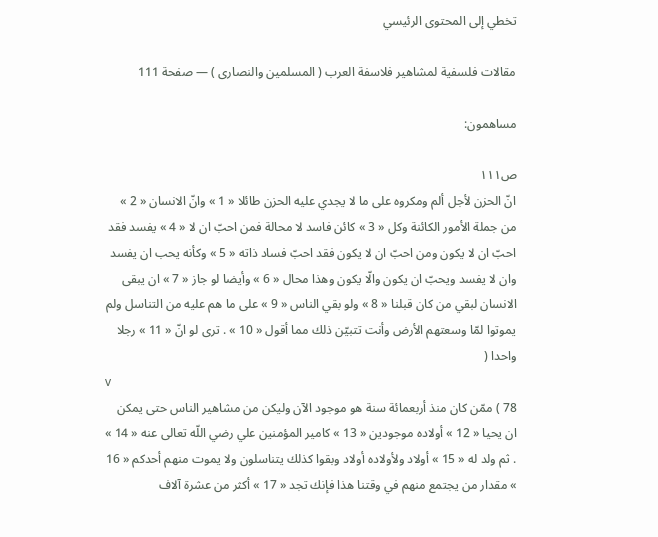تخطي إلى المحتوى الرئيسي

مقالات فلسفية لمشاهير فلاسفة العرب ( المسلمين والنصارى ) — صفحة 111

مساهمون:

ص١١١
انّ الحزن لأجل ألم ومكروه على ما لا يجدي عليه الحزن طائلا « 1 » وانّ الانسان « 2 » من جملة الأمور الكائنة وكل « 3 » كائن فاسد لا محالة فمن احبّ ان لا « 4 » يفسد فقد احبّ ان لا يكون ومن احبّ ان لا يكون فقد احبّ فساد ذاته « 5 » وكأنه يحب ان يفسد وان لا يفسد ويحبّ ان يكون والّا يكون وهذا محال « 6 » وأيضا لو جاز « 7 » ان يبقى الانسان لبقي من كان قبلنا « 8 » ولو بقي الناس « 9 » على ما هم عليه من التناسل ولم يموتوا لمّا وسعتهم الأرض وأنت تتبيّن ذلك مما أقول « 10 » . ترى لو انّ « 11 » رجلا واحدا (
v
78 ) ممّن كان منذ أربعمائة سنة هو موجود الآن وليكن من مشاهير الناس حتى يمكن ان يحيا « 12 » أولاده موجودين « 13 » كامير المؤمنين علي رضي اللّه تعالى عنه « 14 » . ثم ولد له « 15 » أولاد ولأولاده أولاد وبقوا كذلك يتناسلون ولا يموت منهم أحدكم « 16 » مقدار من يجتمع منهم في وقتنا هذا فإنك تجد « 17 » أكثر من عشرة آلاف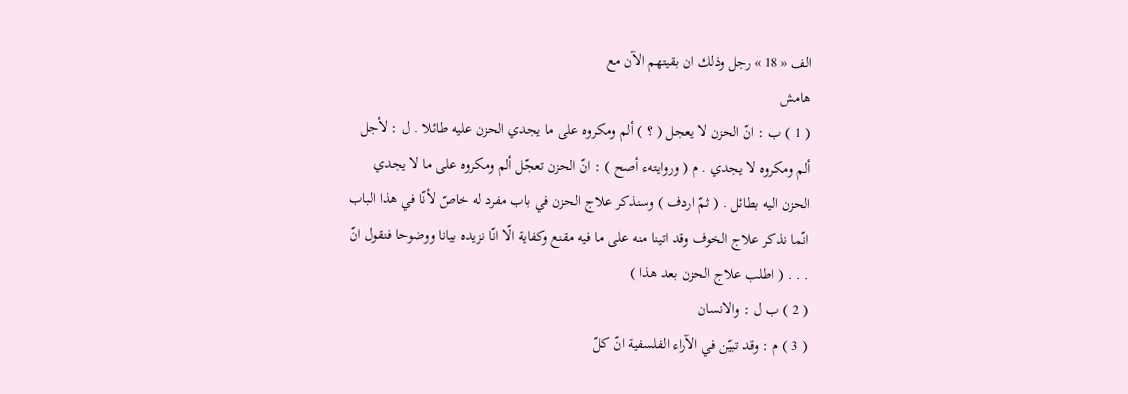الف « 18 » رجل وذلك ان بقيتهم الآن مع
هامش
( 1 ) ب : انّ الحزن لا يعجل ( ؟ ) ألم ومكروه على ما يجدي الحزن عليه طائلا . ل : لأجل ألم ومكروه لا يجدي . م ( وروايتهء أصح ) : انّ الحزن تعجّل ألم ومكروه على ما لا يجدي الحزن اليه بطائل . ( ثمّ اردف ) وسنذكر علاج الحزن في باب مفرد له خاصّ لأنّا في هذا الباب انّما نذكر علاج الخوف وقد اتينا منه على ما فيه مقنع وكفاية الّا انّا نزيده بيانا ووضوحا فنقول انّ . . . ( اطلب علاج الحزن بعد هذا )
( 2 ) ب ل : والانسان
( 3 ) م : وقد تبيّن في الآراء الفلسفية انّ كلّ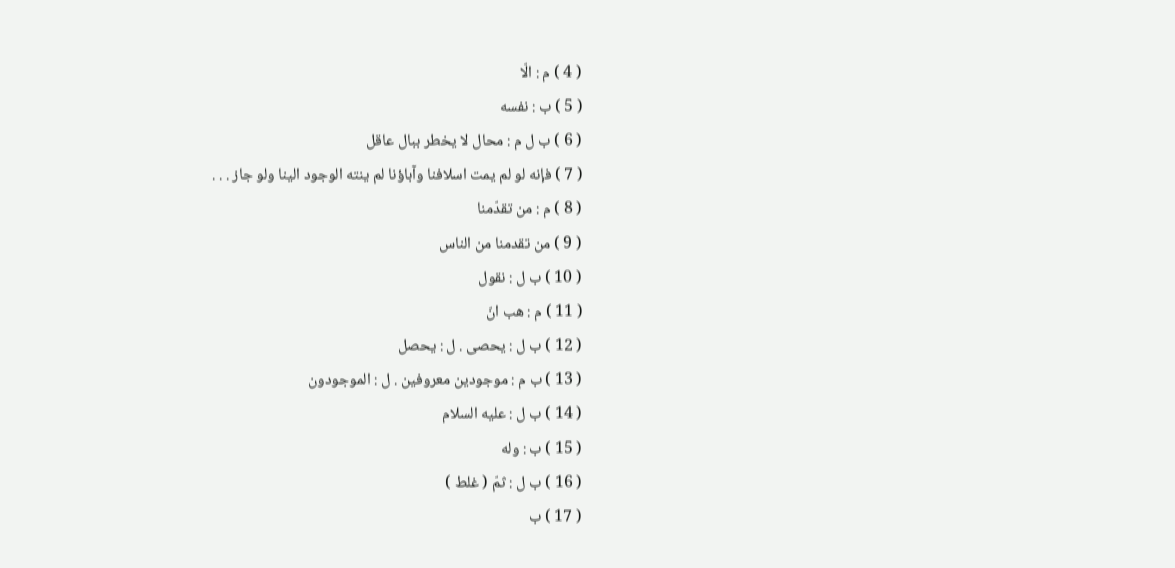( 4 ) م : الّا
( 5 ) ب : نفسه
( 6 ) ب ل م : محال لا يخطر ببال عاقل
( 7 ) فإنه لو لم يمت اسلافنا وآباؤنا لم ينته الوجود الينا ولو جاز . . .
( 8 ) م : من تقدّمنا
( 9 ) من تقدمنا من الناس
( 10 ) ب ل : نقول
( 11 ) م : هب انّ
( 12 ) ب ل : يحصى . ل : يحصل
( 13 ) ب م : موجودين معروفين . ل : الموجودون
( 14 ) ب ل : عليه السلام
( 15 ) ب : وله
( 16 ) ب ل : ثمّ ( غلط )
( 17 ) ب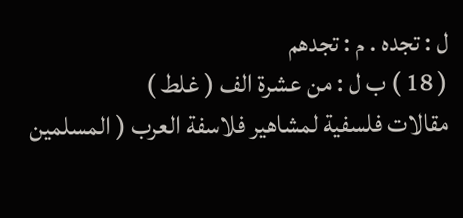ل : تجده . م : تجدهم
( 18 ) ب ل : من عشرة الف ( غلط )
مقالات فلسفية لمشاهير فلاسفة العرب ( المسلمين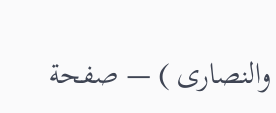والنصارى ) — صفحة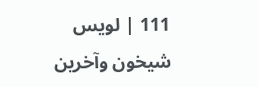111 | لويس شيخون وآخرين